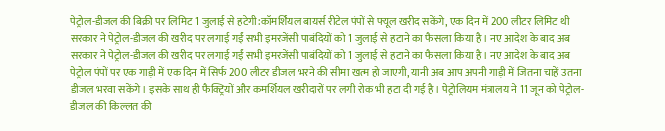पेट्रोल-डीजल की बिक्री पर लिमिट 1 जुलाई से हटेगी:कॉमर्शियल बायर्स रीटेल पंपों से फ्यूल खरीद सकेंगे, एक दिन में 200 लीटर लिमिट थी
सरकार ने पेट्रोल-डीजल की खरीद पर लगाई गईं सभी इमरजेंसी पाबंदियों को 1 जुलाई से हटाने का फैसला किया है। नए आदेश के बाद अब
सरकार ने पेट्रोल-डीजल की खरीद पर लगाई गईं सभी इमरजेंसी पाबंदियों को 1 जुलाई से हटाने का फैसला किया है। नए आदेश के बाद अब पेट्रोल पंपों पर एक गाड़ी में एक दिन में सिर्फ 200 लीटर डीजल भरने की सीमा खत्म हो जाएगी, यानी अब आप अपनी गाड़ी में जितना चाहें उतना डीजल भरवा सकेंगे। इसके साथ ही फैक्ट्रियों और कमर्शियल खरीदारों पर लगी रोक भी हटा दी गई है। पेट्रोलियम मंत्रालय ने 11 जून को पेट्रोल-डीजल की किल्लत की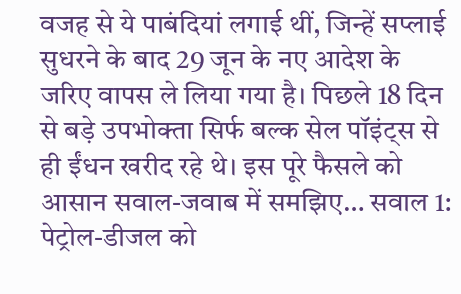वजह से ये पाबंदियां लगाई थीं, जिन्हें सप्लाई सुधरने के बाद 29 जून के नए आदेश के जरिए वापस ले लिया गया है। पिछले 18 दिन से बड़े उपभोक्ता सिर्फ बल्क सेल पॉइंट्स से ही ईंधन खरीद रहे थे। इस पूरे फैसले को आसान सवाल-जवाब में समझिए… सवाल 1: पेट्रोल-डीजल को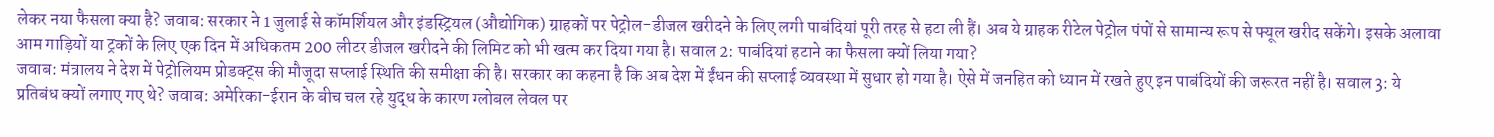लेकर नया फैसला क्या है? जवाब: सरकार ने 1 जुलाई से कॉमर्शियल और इंडस्ट्रियल (औद्योगिक) ग्राहकों पर पेट्रोल-डीजल खरीदने के लिए लगी पाबंदियां पूरी तरह से हटा ली हैं। अब ये ग्राहक रीटेल पेट्रोल पंपों से सामान्य रूप से फ्यूल खरीद सकेंगे। इसके अलावा आम गाड़ियों या ट्रकों के लिए एक दिन में अधिकतम 200 लीटर डीजल खरीदने की लिमिट को भी खत्म कर दिया गया है। सवाल 2: पाबंदियां हटाने का फैसला क्यों लिया गया?
जवाब: मंत्रालय ने देश में पेट्रोलियम प्रोडक्ट्स की मौजूदा सप्लाई स्थिति की समीक्षा की है। सरकार का कहना है कि अब देश में ईंधन की सप्लाई व्यवस्था में सुधार हो गया है। ऐसे में जनहित को ध्यान में रखते हुए इन पाबंदियों की जरूरत नहीं है। सवाल 3: ये प्रतिबंध क्यों लगाए गए थे? जवाब: अमेरिका-ईरान के बीच चल रहे युद्ध के कारण ग्लोबल लेवल पर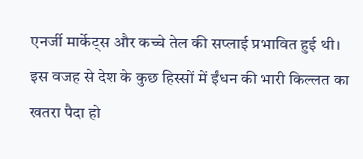एनर्जी मार्केट्स और कच्चे तेल की सप्लाई प्रभावित हुई थी। इस वजह से देश के कुछ हिस्सों में ईंधन की भारी किल्लत का खतरा पैदा हो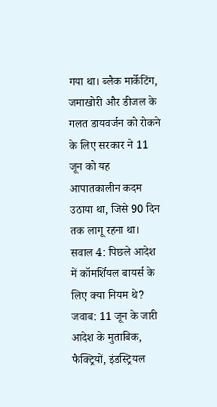गया था। ब्लैक मार्केटिंग, जमाखोरी और डीजल के गलत डायवर्जन को रोकने के लिए सरकार ने 11 जून को यह आपातकालीन कदम उठाया था, जिसे 90 दिन तक लागू रहना था। सवाल 4: पिछले आदेश में कॉमर्शियल बायर्स के लिए क्या नियम थे? जवाब: 11 जून के जारी आदेश के मुताबिक, फैक्ट्रियों, इंडस्ट्रियल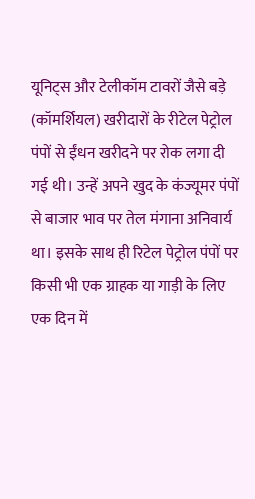यूनिट्स और टेलीकॉम टावरों जैसे बड़े (कॉमर्शियल) खरीदारों के रीटेल पेट्रोल पंपों से ईंधन खरीदने पर रोक लगा दी गई थी। उन्हें अपने खुद के कंज्यूमर पंपों से बाजार भाव पर तेल मंगाना अनिवार्य था। इसके साथ ही रिटेल पेट्रोल पंपों पर किसी भी एक ग्राहक या गाड़ी के लिए एक दिन में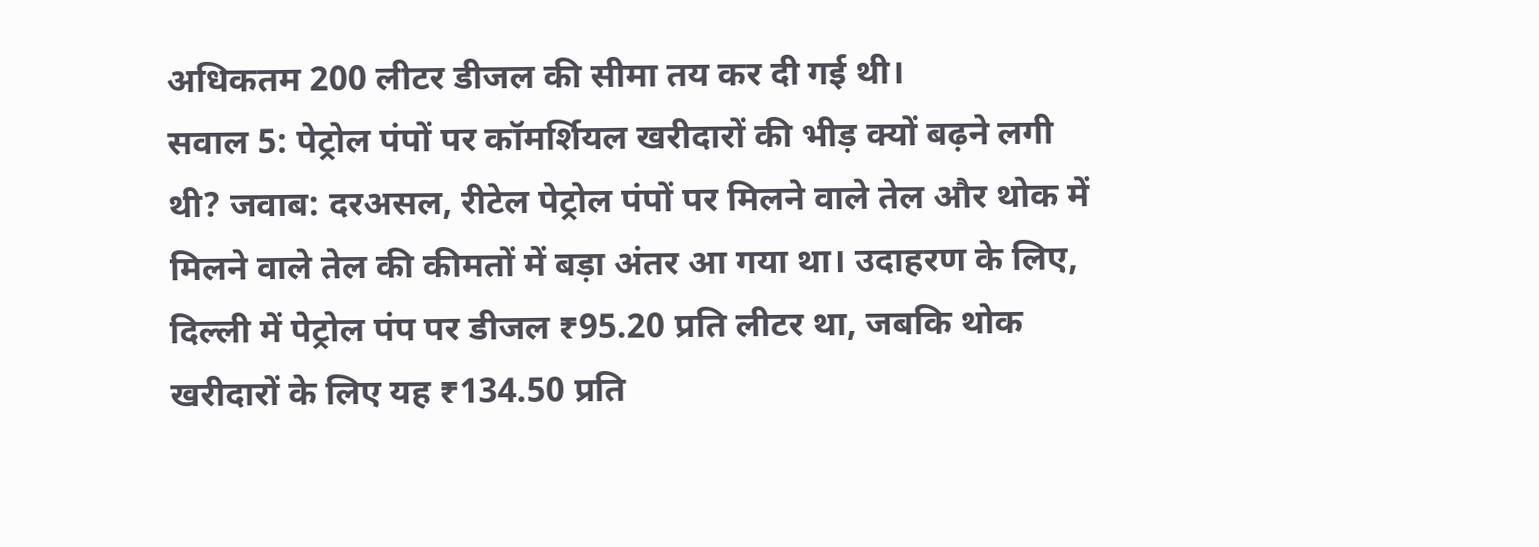अधिकतम 200 लीटर डीजल की सीमा तय कर दी गई थी।
सवाल 5: पेट्रोल पंपों पर कॉमर्शियल खरीदारों की भीड़ क्यों बढ़ने लगी थी? जवाब: दरअसल, रीटेल पेट्रोल पंपों पर मिलने वाले तेल और थोक में मिलने वाले तेल की कीमतों में बड़ा अंतर आ गया था। उदाहरण के लिए, दिल्ली में पेट्रोल पंप पर डीजल ₹95.20 प्रति लीटर था, जबकि थोक खरीदारों के लिए यह ₹134.50 प्रति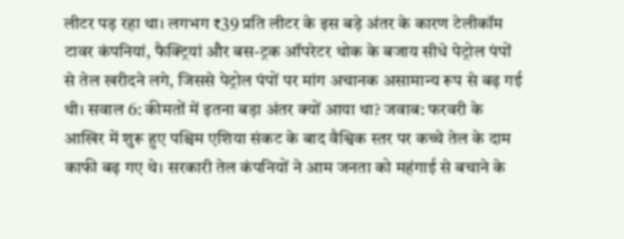लीटर पड़ रहा था। लगभग ₹39 प्रति लीटर के इस बड़े अंतर के कारण टेलीकॉम टावर कंपनियां, फैक्ट्रियां और बस-ट्रक ऑपरेटर थोक के बजाय सीधे पेट्रोल पंपों से तेल खरीदने लगे, जिससे पेट्रोल पंपों पर मांग अचानक असामान्य रूप से बढ़ गई थी। सवाल 6: कीमतों में इतना बड़ा अंतर क्यों आया था? जवाब: फरवरी के आखिर में शुरू हुए पश्चिम एशिया संकट के बाद वैश्विक स्तर पर कच्चे तेल के दाम काफी बढ़ गए थे। सरकारी तेल कंपनियों ने आम जनता को महंगाई से बचाने के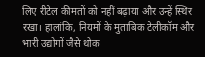लिए रीटेल कीमतों को नहीं बढ़ाया और उन्हें स्थिर रखा। हालांकि, नियमों के मुताबिक टेलीकॉम और भारी उद्योगों जैसे थोक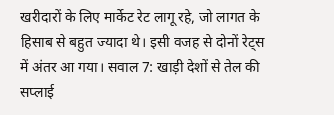खरीदारों के लिए मार्केट रेट लागू रहे, जो लागत के हिसाब से बहुत ज्यादा थे। इसी वजह से दोनों रेट्स में अंतर आ गया। सवाल 7: खाड़ी देशों से तेल की सप्लाई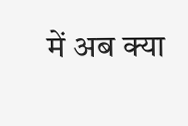में अब क्या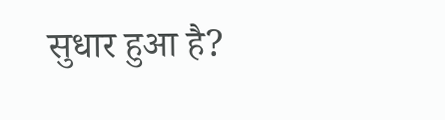सुधार हुआ है?